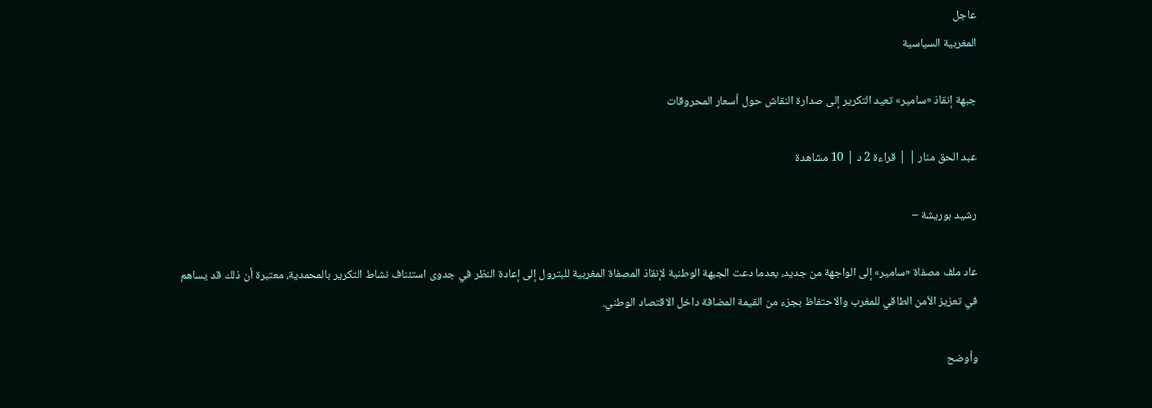عاجل
المغربية السياسية

جبهة إنقاذ «سامير» تعيد التكرير إلى صدارة النقاش حول أسعار المحروقات

عبد الحق منار | | قراءة 2 د | 10 مشاهدة

رشيد بوريشة –

عاد ملف مصفاة «سامير» إلى الواجهة من جديد، بعدما دعت الجبهة الوطنية لإنقاذ المصفاة المغربية للبترول إلى إعادة النظر في جدوى استئناف نشاط التكرير بالمحمدية، معتبرة أن ذلك قد يساهم في تعزيز الأمن الطاقي للمغرب والاحتفاظ بجزء من القيمة المضافة داخل الاقتصاد الوطني.

وأوضح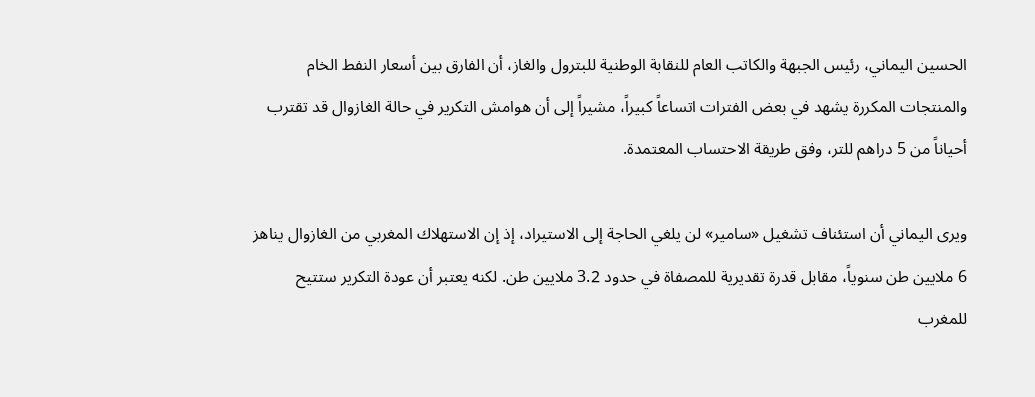الحسين اليماني، رئيس الجبهة والكاتب العام للنقابة الوطنية للبترول والغاز، أن الفارق بين أسعار النفط الخام والمنتجات المكررة يشهد في بعض الفترات اتساعاً كبيراً، مشيراً إلى أن هوامش التكرير في حالة الغازوال قد تقترب أحياناً من 5 دراهم للتر، وفق طريقة الاحتساب المعتمدة.

ويرى اليماني أن استئناف تشغيل «سامير» لن يلغي الحاجة إلى الاستيراد، إذ إن الاستهلاك المغربي من الغازوال يناهز 6 ملايين طن سنوياً، مقابل قدرة تقديرية للمصفاة في حدود 3.2 ملايين طن. لكنه يعتبر أن عودة التكرير ستتيح للمغرب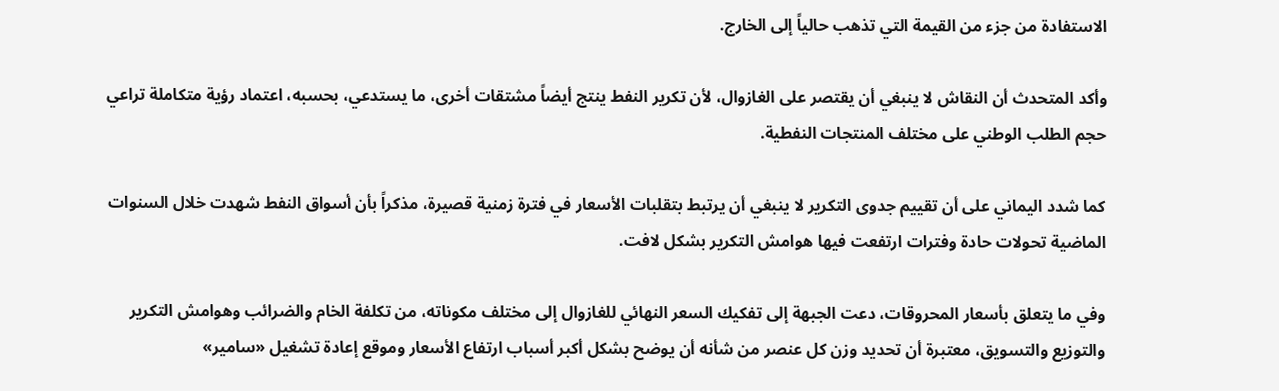الاستفادة من جزء من القيمة التي تذهب حالياً إلى الخارج.

وأكد المتحدث أن النقاش لا ينبغي أن يقتصر على الغازوال، لأن تكرير النفط ينتج أيضاً مشتقات أخرى، ما يستدعي، بحسبه، اعتماد رؤية متكاملة تراعي حجم الطلب الوطني على مختلف المنتجات النفطية.

كما شدد اليماني على أن تقييم جدوى التكرير لا ينبغي أن يرتبط بتقلبات الأسعار في فترة زمنية قصيرة، مذكراً بأن أسواق النفط شهدت خلال السنوات الماضية تحولات حادة وفترات ارتفعت فيها هوامش التكرير بشكل لافت.

وفي ما يتعلق بأسعار المحروقات، دعت الجبهة إلى تفكيك السعر النهائي للغازوال إلى مختلف مكوناته، من تكلفة الخام والضرائب وهوامش التكرير والتوزيع والتسويق، معتبرة أن تحديد وزن كل عنصر من شأنه أن يوضح بشكل أكبر أسباب ارتفاع الأسعار وموقع إعادة تشغيل «سامير»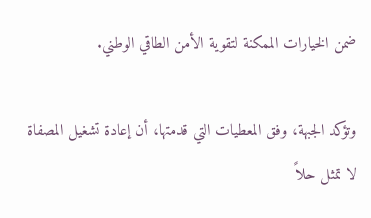ضمن الخيارات الممكنة لتقوية الأمن الطاقي الوطني.

وتؤكد الجبهة، وفق المعطيات التي قدمتها، أن إعادة تشغيل المصفاة لا تمثل حلاً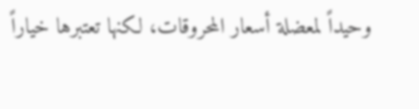وحيداً لمعضلة أسعار المحروقات، لكنها تعتبرها خياراً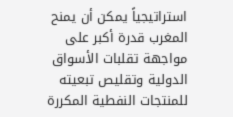استراتيجياً يمكن أن يمنح المغرب قدرة أكبر على مواجهة تقلبات الأسواق الدولية وتقليص تبعيته للمنتجات النفطية المكررة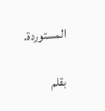المستوردة.

بقلم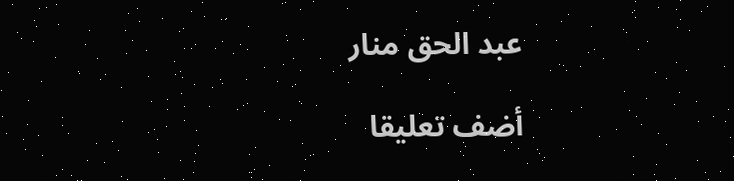عبد الحق منار

أضف تعليقا